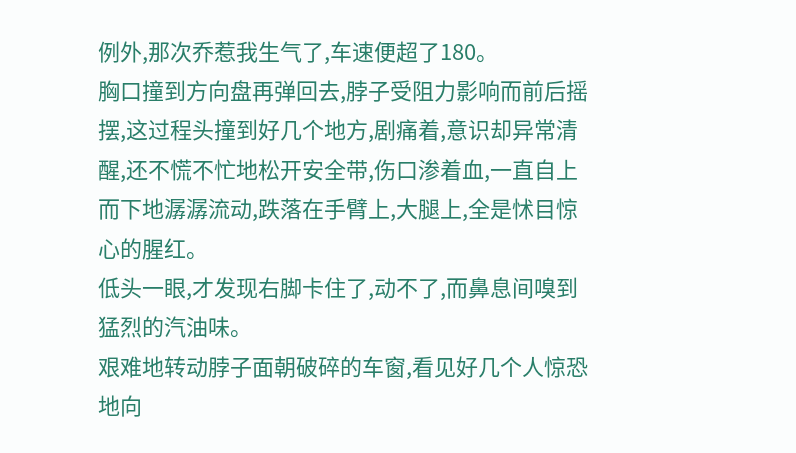例外,那次乔惹我生气了,车速便超了180。
胸口撞到方向盘再弹回去,脖子受阻力影响而前后摇摆,这过程头撞到好几个地方,剧痛着,意识却异常清醒,还不慌不忙地松开安全带,伤口渗着血,一直自上而下地潺潺流动,跌落在手臂上,大腿上,全是怵目惊心的腥红。
低头一眼,才发现右脚卡住了,动不了,而鼻息间嗅到猛烈的汽油味。
艰难地转动脖子面朝破碎的车窗,看见好几个人惊恐地向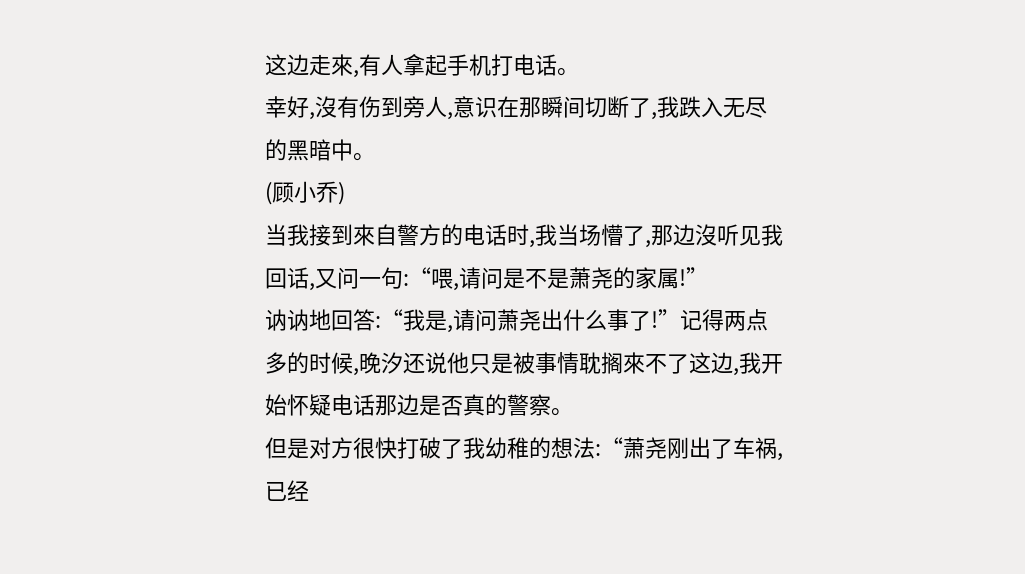这边走來,有人拿起手机打电话。
幸好,沒有伤到旁人,意识在那瞬间切断了,我跌入无尽的黑暗中。
(顾小乔)
当我接到來自警方的电话时,我当场懵了,那边沒听见我回话,又问一句:“喂,请问是不是萧尧的家属!”
讷讷地回答:“我是,请问萧尧出什么事了!”记得两点多的时候,晚汐还说他只是被事情耽搁來不了这边,我开始怀疑电话那边是否真的警察。
但是对方很快打破了我幼稚的想法:“萧尧刚出了车祸,已经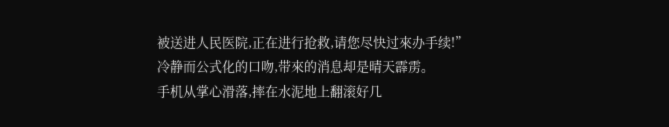被送进人民医院,正在进行抢救,请您尽快过來办手续!”
冷静而公式化的口吻,带來的消息却是晴天霹雳。
手机从掌心滑落,摔在水泥地上翻滚好几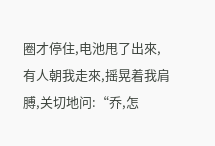圈才停住,电池甩了出來,有人朝我走來,摇晃着我肩膊,关切地问:“乔,怎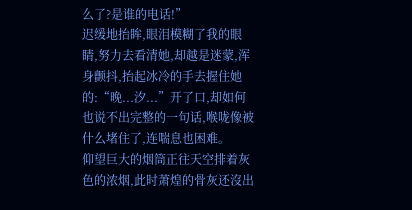么了?是谁的电话!”
迟缓地抬眸,眼泪模糊了我的眼睛,努力去看清她,却越是迷蒙,浑身颤抖,抬起冰冷的手去握住她的:“晚...汐...”开了口,却如何也说不出完整的一句话,喉咙像被什么堵住了,连喘息也困难。
仰望巨大的烟筒正往天空排着灰色的浓烟,此时萧煌的骨灰还沒出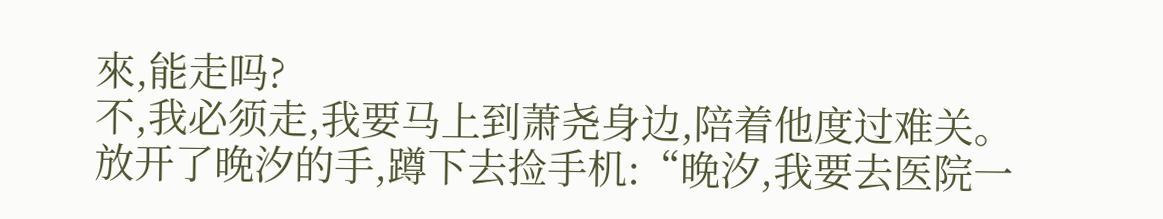來,能走吗?
不,我必须走,我要马上到萧尧身边,陪着他度过难关。
放开了晚汐的手,蹲下去捡手机:“晚汐,我要去医院一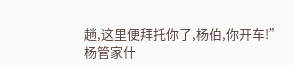趟,这里便拜托你了,杨伯,你开车!”
杨管家什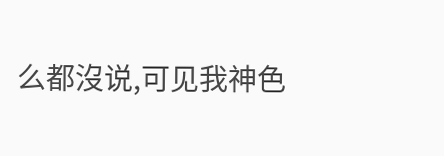么都沒说,可见我神色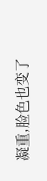凝重,脸色也变了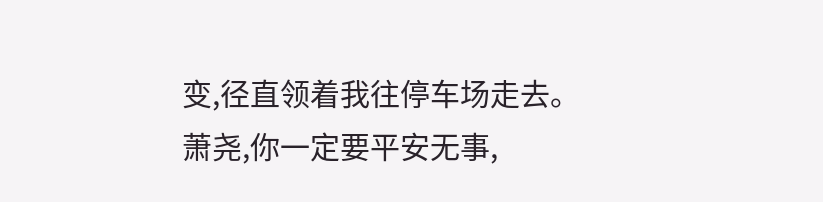变,径直领着我往停车场走去。
萧尧,你一定要平安无事,